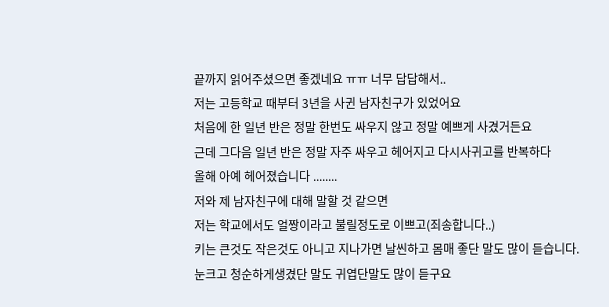끝까지 읽어주셨으면 좋겠네요 ㅠㅠ 너무 답답해서..
저는 고등학교 때부터 3년을 사귄 남자친구가 있었어요
처음에 한 일년 반은 정말 한번도 싸우지 않고 정말 예쁘게 사겼거든요
근데 그다음 일년 반은 정말 자주 싸우고 헤어지고 다시사귀고를 반복하다
올해 아예 헤어졌습니다 ........
저와 제 남자친구에 대해 말할 것 같으면
저는 학교에서도 얼짱이라고 불릴정도로 이쁘고(죄송합니다..)
키는 큰것도 작은것도 아니고 지나가면 날씬하고 몸매 좋단 말도 많이 듣습니다.
눈크고 청순하게생겼단 말도 귀엽단말도 많이 듣구요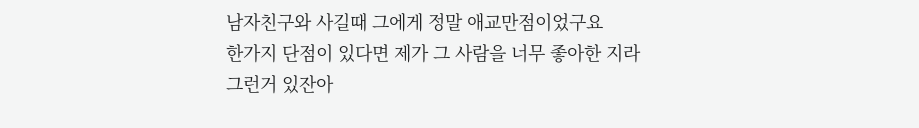남자친구와 사길때 그에게 정말 애교만점이었구요
한가지 단점이 있다면 제가 그 사람을 너무 좋아한 지라
그런거 있잔아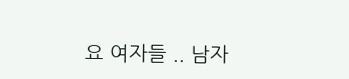요 여자들 .. 남자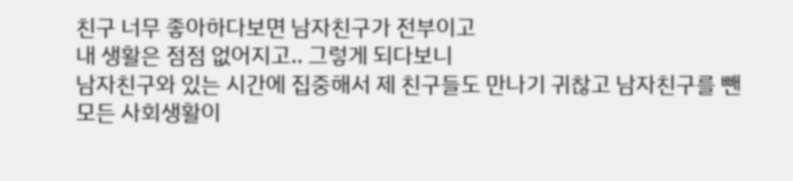친구 너무 좋아하다보면 남자친구가 전부이고
내 생활은 점점 없어지고.. 그렇게 되다보니
남자친구와 있는 시간에 집중해서 제 친구들도 만나기 귀찮고 남자친구를 뺀
모든 사회생활이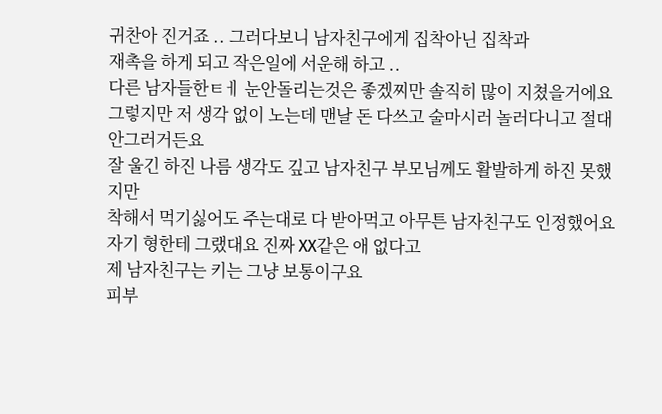귀찬아 진거죠 .. 그러다보니 남자친구에게 집착아닌 집착과
재촉을 하게 되고 작은일에 서운해 하고 ..
다른 남자들한ㅌㅔ 눈안돌리는것은 좋겠찌만 솔직히 많이 지쳤을거에요
그렇지만 저 생각 없이 노는데 맨날 돈 다쓰고 술마시러 놀러다니고 절대 안그러거든요
잘 울긴 하진 나름 생각도 깊고 남자친구 부모님께도 활발하게 하진 못했지만
착해서 먹기싫어도 주는대로 다 받아먹고 아무튼 남자친구도 인정했어요
자기 형한테 그랬대요 진짜 XX같은 애 없다고
제 남자친구는 키는 그냥 보통이구요
피부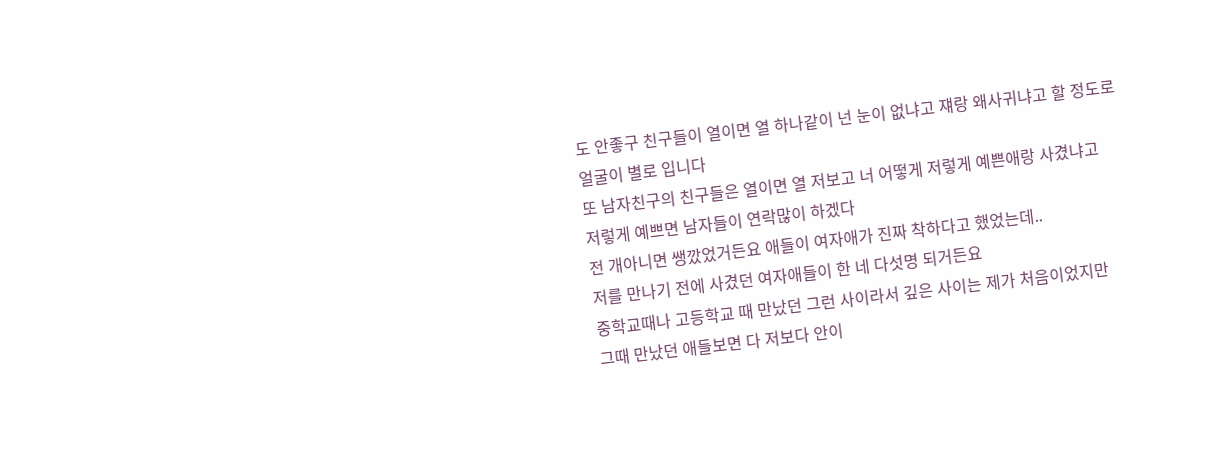도 안좋구 친구들이 열이면 열 하나같이 넌 눈이 없냐고 쟤랑 왜사귀냐고 할 정도로
얼굴이 별로 입니다
또 남자친구의 친구들은 열이면 열 저보고 너 어떻게 저렇게 예쁜애랑 사겼냐고
저렇게 예쁘면 남자들이 연락많이 하겠다
전 개아니면 쌩깠었거든요 애들이 여자애가 진짜 착하다고 했었는데..
저를 만나기 전에 사겼던 여자애들이 한 네 다섯명 되거든요
중학교때나 고등학교 때 만났던 그런 사이라서 깊은 사이는 제가 처음이었지만
그때 만났던 애들보면 다 저보다 안이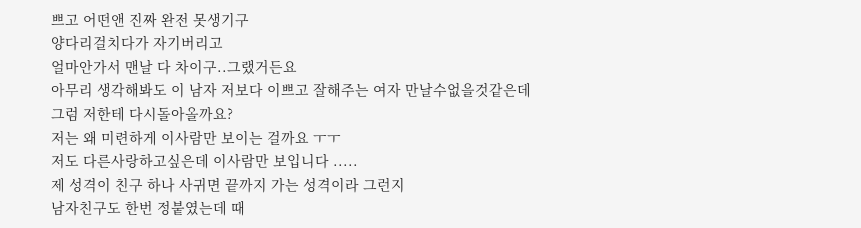쁘고 어떤앤 진짜 완전 못생기구
양다리걸치다가 자기버리고
얼마안가서 맨날 다 차이구..그랬거든요
아무리 생각해봐도 이 남자 저보다 이쁘고 잘해주는 여자 만날수없을것같은데
그럼 저한테 다시돌아올까요?
저는 왜 미련하게 이사람만 보이는 걸까요 ㅜㅜ
저도 다른사랑하고싶은데 이사람만 보입니다 .....
제 성격이 친구 하나 사귀면 끝까지 가는 성격이라 그런지
남자친구도 한번 정붙였는데 때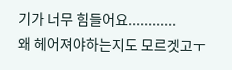기가 너무 힘들어요............
왜 헤어져야하는지도 모르겟고ㅜ